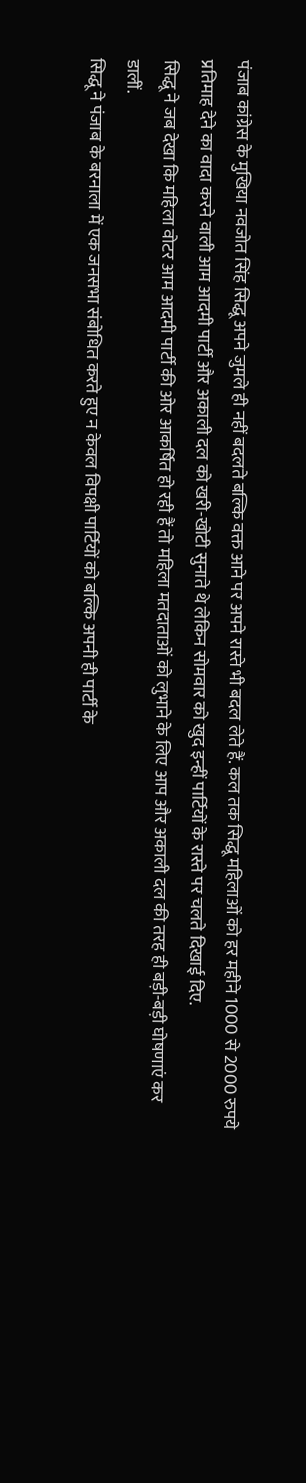पंजाब कांग्रेस के मुखिया नवजोत सिंह सिद्धू अपने जुमले ही नहीं बदलते बल्कि वक्त आने पर अपने रास्ते भी बदल लेते हैं. कल तक सिद्धू महिलाओं को हर महीने 1000 से 2000 रुपये प्रतिमाह देने का वादा करने वाली आम आदमी पार्टी और अकाली दल को खरी-खोटी सुनाते थे लेकिन सोमवार को खुद इन्हीं पार्टियों के रास्ते पर चलते दिखाई दिए.
सिद्धू ने जब देखा कि महिला वोटर आम आदमी पार्टी की ओर आकर्षित हो रही हैं तो महिला मतदाताओं को लुभाने के लिए आप और अकाली दल की तरह ही बड़ी-बड़ी घोषणाएं कर डालीं.
सिद्धू ने पंजाब के बरनाला में एक जनसभा संबोधित करते हुए न केवल विपक्षी पार्टियों को बल्कि अपनी ही पार्टी के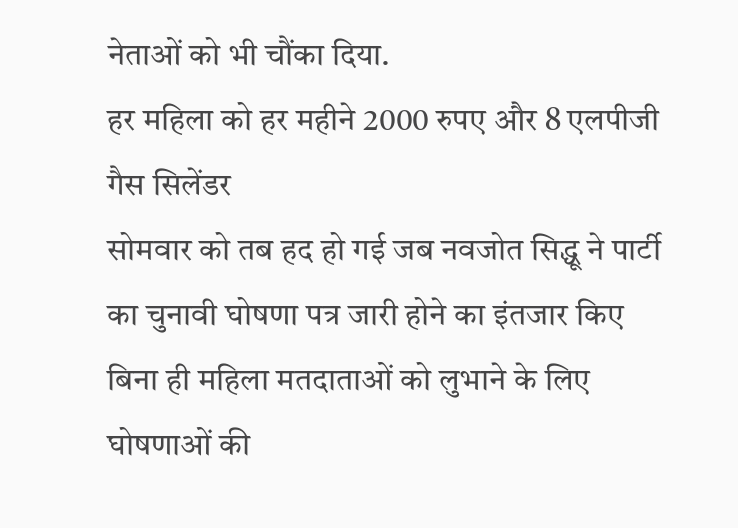नेताओं को भी चौंका दिया.
हर महिला को हर महीने 2000 रुपए और 8 एलपीजी गैस सिलेंडर
सोमवार को तब हद हो गई जब नवजोत सिद्धू ने पार्टी का चुनावी घोषणा पत्र जारी होने का इंतजार किए बिना ही महिला मतदाताओं को लुभाने के लिए घोषणाओं की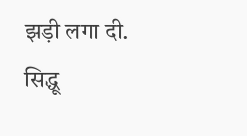झड़ी लगा दी. सिद्धू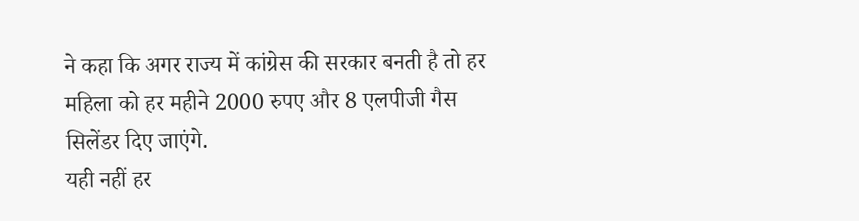ने कहा कि अगर राज्य में कांग्रेस की सरकार बनती है तो हर महिला को हर महीने 2000 रुपए और 8 एलपीजी गैस सिलेंडर दिए जाएंगे.
यही नहीं हर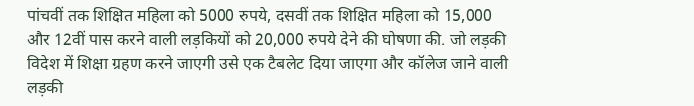पांचवीं तक शिक्षित महिला को 5000 रुपये, दसवीं तक शिक्षित महिला को 15,000 और 12वीं पास करने वाली लड़कियों को 20,000 रुपये देने की घोषणा की. जो लड़की विदेश में शिक्षा ग्रहण करने जाएगी उसे एक टैबलेट दिया जाएगा और कॉलेज जाने वाली लड़की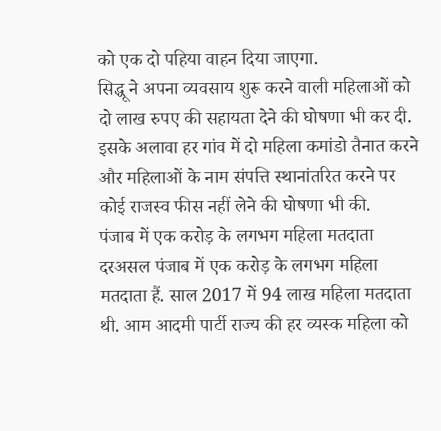को एक दो पहिया वाहन दिया जाएगा.
सिद्धू ने अपना व्यवसाय शुरू करने वाली महिलाओं को दो लाख रुपए की सहायता देने की घोषणा भी कर दी. इसके अलावा हर गांव में दो महिला कमांडो तैनात करने और महिलाओं के नाम संपत्ति स्थानांतरित करने पर कोई राजस्व फीस नहीं लेने की घोषणा भी की.
पंजाब में एक करोड़ के लगभग महिला मतदाता
दरअसल पंजाब में एक करोड़ के लगभग महिला मतदाता हैं. साल 2017 में 94 लाख महिला मतदाता थी. आम आदमी पार्टी राज्य की हर व्यस्क महिला को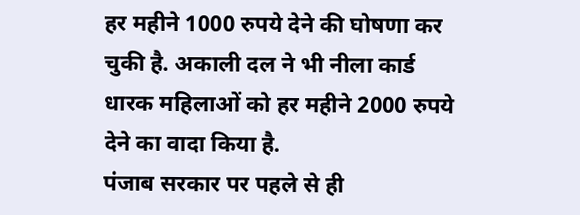हर महीने 1000 रुपये देने की घोषणा कर चुकी है. अकाली दल ने भी नीला कार्ड धारक महिलाओं को हर महीने 2000 रुपये देने का वादा किया है.
पंजाब सरकार पर पहले से ही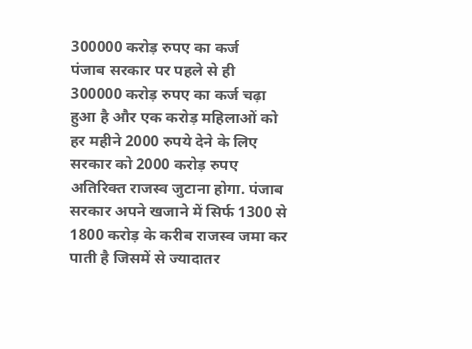300000 करोड़ रुपए का कर्ज
पंजाब सरकार पर पहले से ही 300000 करोड़ रुपए का कर्ज चढ़ा हुआ है और एक करोड़ महिलाओं को हर महीने 2000 रुपये देने के लिए सरकार को 2000 करोड़ रुपए अतिरिक्त राजस्व जुटाना होगा. पंजाब सरकार अपने खजाने में सिर्फ 1300 से 1800 करोड़ के करीब राजस्व जमा कर पाती है जिसमें से ज्यादातर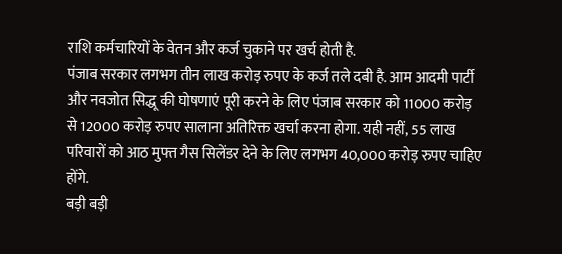राशि कर्मचारियों के वेतन और कर्ज चुकाने पर खर्च होती है.
पंजाब सरकार लगभग तीन लाख करोड़ रुपए के कर्ज तले दबी है. आम आदमी पार्टी और नवजोत सिद्धू की घोषणाएं पूरी करने के लिए पंजाब सरकार को 11000 करोड़ से 12000 करोड़ रुपए सालाना अतिरिक्त खर्चा करना होगा. यही नहीं, 55 लाख परिवारों को आठ मुफ्त गैस सिलेंडर देने के लिए लगभग 40,000 करोड़ रुपए चाहिए होंगे.
बड़ी बड़ी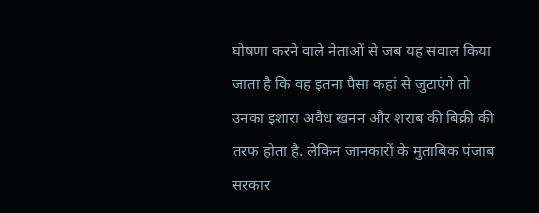घोषणा करने वाले नेताओं से जब यह सवाल किया जाता है कि वह इतना पैसा कहां से जुटाएंगे तो उनका इशारा अवैध खनन और शराब की बिक्री की तरफ होता है. लेकिन जानकारों के मुताबिक पंजाब सरकार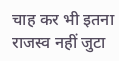चाह कर भी इतना राजस्व नहीं जुटा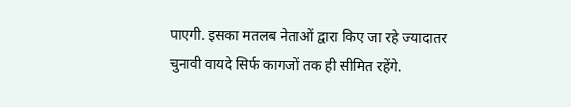पाएगी. इसका मतलब नेताओं द्वारा किए जा रहे ज्यादातर चुनावी वायदे सिर्फ कागजों तक ही सीमित रहेंगे.